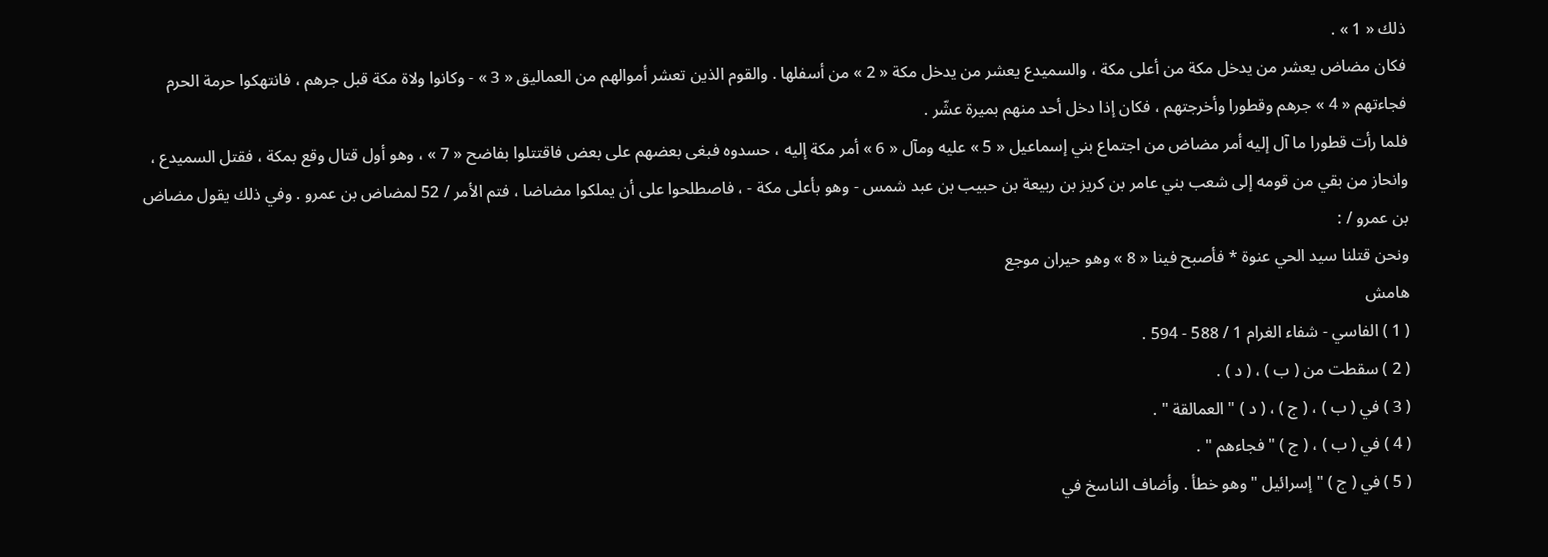ذلك « 1 » .
فكان مضاض يعشر من يدخل مكة من أعلى مكة ، والسميدع يعشر من يدخل مكة « 2 » من أسفلها . والقوم الذين تعشر أموالهم من العماليق « 3 » - وكانوا ولاة مكة قبل جرهم ، فانتهكوا حرمة الحرم فجاءتهم « 4 » جرهم وقطورا وأخرجتهم ، فكان إذا دخل أحد منهم بميرة عشّر .
فلما رأت قطورا ما آل إليه أمر مضاض من اجتماع بني إسماعيل « 5 » عليه ومآل « 6 » أمر مكة إليه ، حسدوه فبغى بعضهم على بعض فاقتتلوا بفاضح « 7 » ، وهو أول قتال وقع بمكة ، فقتل السميدع ، وانحاز من بقي من قومه إلى شعب بني عامر بن كريز بن ربيعة بن حبيب بن عبد شمس - وهو بأعلى مكة - ، فاصطلحوا على أن يملكوا مضاضا ، فتم الأمر / 52 لمضاض بن عمرو . وفي ذلك يقول مضاض بن عمرو / :
ونحن قتلنا سيد الحي عنوة * فأصبح فينا « 8 » وهو حيران موجع
هامش
( 1 ) الفاسي - شفاء الغرام 1 / 588 - 594 .
( 2 ) سقطت من ( ب ) ، ( د ) .
( 3 ) في ( ب ) ، ( ج ) ، ( د ) " العمالقة " .
( 4 ) في ( ب ) ، ( ج ) " فجاءهم " .
( 5 ) في ( ج ) " إسرائيل " وهو خطأ . وأضاف الناسخ في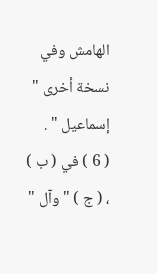الهامش وفي نسخة أخرى " إسماعيل " .
( 6 ) في ( ب ) ، ( ج ) " وآل "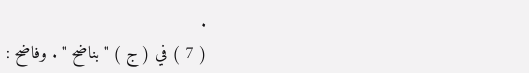.
( 7 ) في ( ج ) " بناضح " . وفاضح :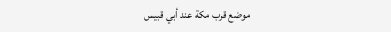موضع قرب مكة عند أبي قبيس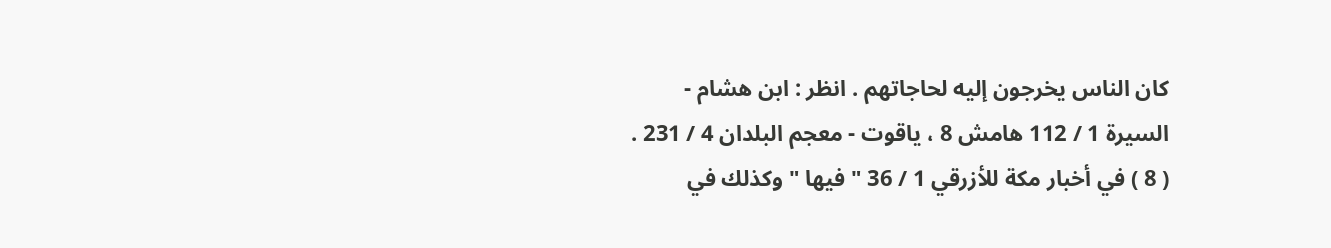كان الناس يخرجون إليه لحاجاتهم . انظر : ابن هشام - السيرة 1 / 112 هامش 8 ، ياقوت - معجم البلدان 4 / 231 .
( 8 ) في أخبار مكة للأزرقي 1 / 36 " فيها " وكذلك في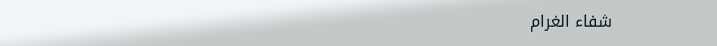شفاء الغرام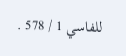للفاسي 1 / 578 .